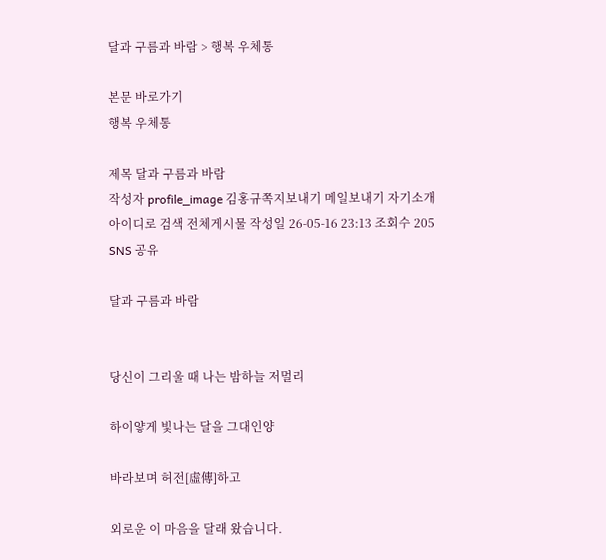달과 구름과 바람 > 행복 우체통

본문 바로가기
행복 우체통

제목 달과 구름과 바람
작성자 profile_image 김홍규쪽지보내기 메일보내기 자기소개 아이디로 검색 전체게시물 작성일 26-05-16 23:13 조회수 205
SNS 공유

달과 구름과 바람


당신이 그리울 때 나는 밤하늘 저멀리

하이얗게 빛나는 달을 그대인양

바라보며 허전[虛傳]하고

외로운 이 마음을 달래 왔습니다.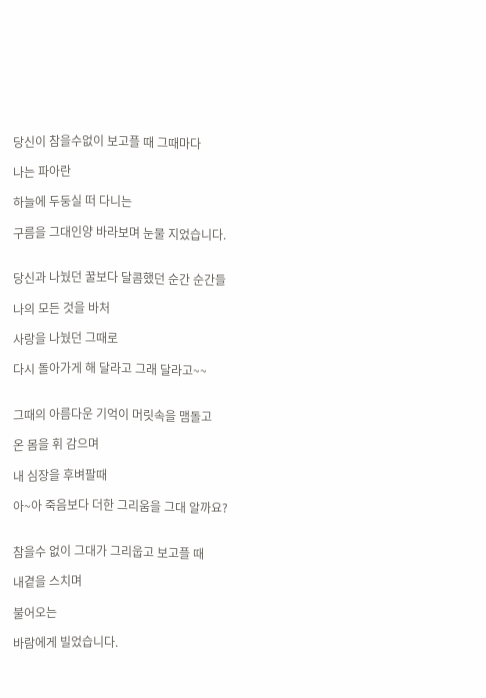당신이 참을수없이 보고플 때 그때마다

나는 파아란

하늘에 두둥실 떠 다니는

구름을 그대인양 바라보며 눈물 지었습니다.


당신과 나눴던 꿀보다 달콤했던 순간 순간들

나의 모든 것을 바처

사랑을 나눴던 그때로

다시 돌아가게 해 달라고 그래 달라고~~


그때의 아름다운 기억이 머릿속을 맴돌고

온 몸을 휘 감으며

내 심장을 후벼팔때

아~아 죽음보다 더한 그리움을 그대 알까요?


참을수 없이 그대가 그리웁고 보고플 때

내곁을 스치며

불어오는

바람에게 빌었습니다.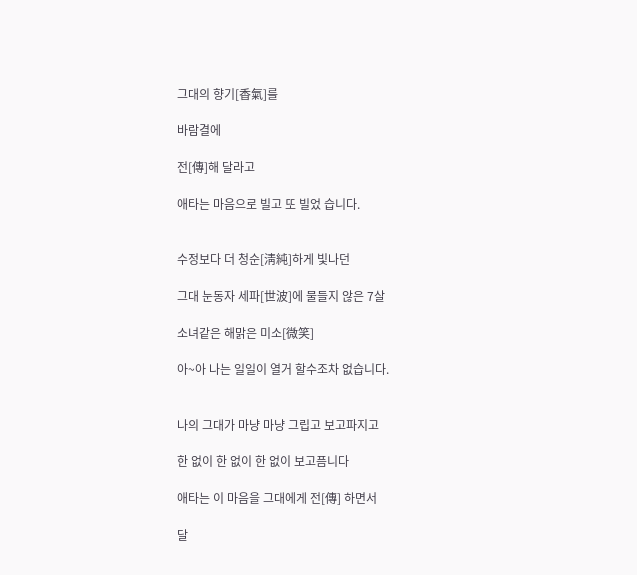그대의 향기[香氣]를

바람결에

전[傳]해 달라고

애타는 마음으로 빌고 또 빌었 습니다.


수정보다 더 청순[淸純]하게 빛나던

그대 눈동자 세파[世波]에 물들지 않은 7살

소녀같은 해맑은 미소[微笑]

아~아 나는 일일이 열거 할수조차 없습니다.


나의 그대가 마냥 마냥 그립고 보고파지고

한 없이 한 없이 한 없이 보고픔니다

애타는 이 마음을 그대에게 전[傳] 하면서

달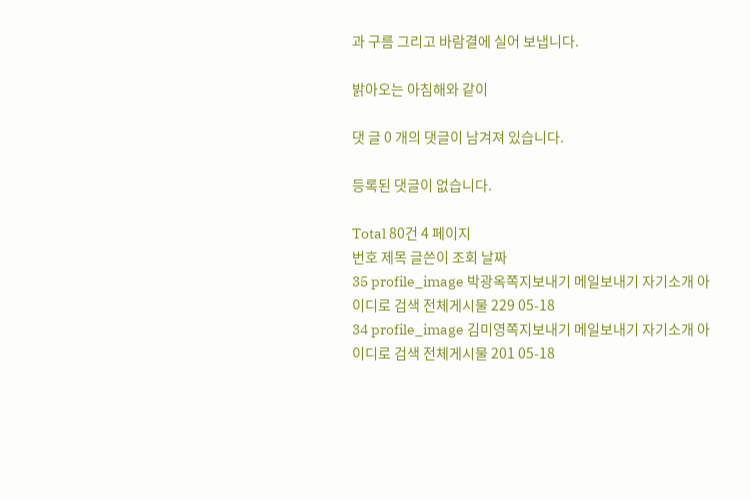과 구름 그리고 바람결에 실어 보냅니다.

밝아오는 아침해와 같이

댓 글 0 개의 댓글이 남겨져 있습니다.

등록된 댓글이 없습니다.

Total 80건 4 페이지
번호 제목 글쓴이 조회 날짜
35 profile_image 박광옥쪽지보내기 메일보내기 자기소개 아이디로 검색 전체게시물 229 05-18
34 profile_image 김미영쪽지보내기 메일보내기 자기소개 아이디로 검색 전체게시물 201 05-18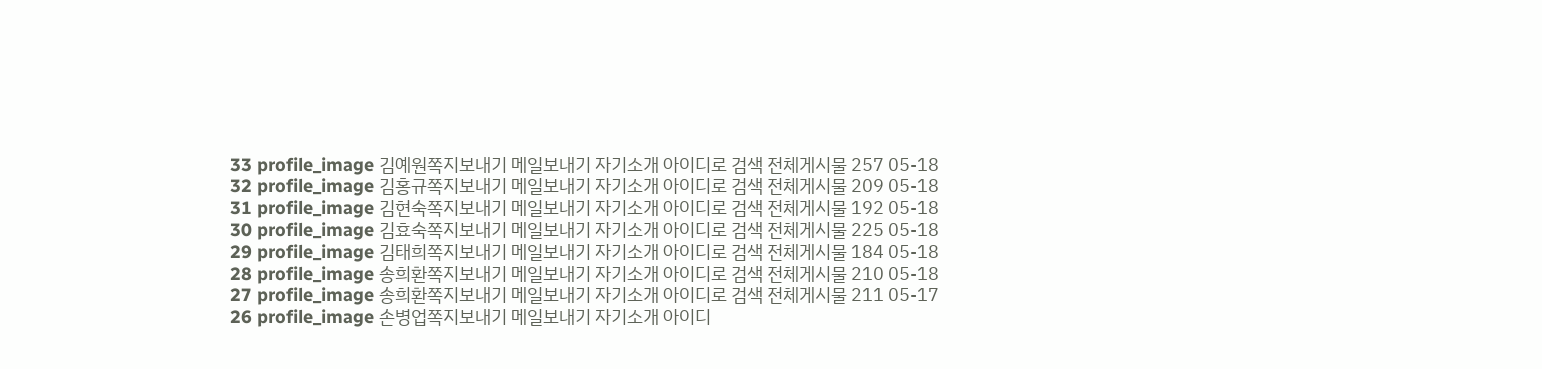33 profile_image 김예원쪽지보내기 메일보내기 자기소개 아이디로 검색 전체게시물 257 05-18
32 profile_image 김홍규쪽지보내기 메일보내기 자기소개 아이디로 검색 전체게시물 209 05-18
31 profile_image 김현숙쪽지보내기 메일보내기 자기소개 아이디로 검색 전체게시물 192 05-18
30 profile_image 김효숙쪽지보내기 메일보내기 자기소개 아이디로 검색 전체게시물 225 05-18
29 profile_image 김태희쪽지보내기 메일보내기 자기소개 아이디로 검색 전체게시물 184 05-18
28 profile_image 송희환쪽지보내기 메일보내기 자기소개 아이디로 검색 전체게시물 210 05-18
27 profile_image 송희환쪽지보내기 메일보내기 자기소개 아이디로 검색 전체게시물 211 05-17
26 profile_image 손병업쪽지보내기 메일보내기 자기소개 아이디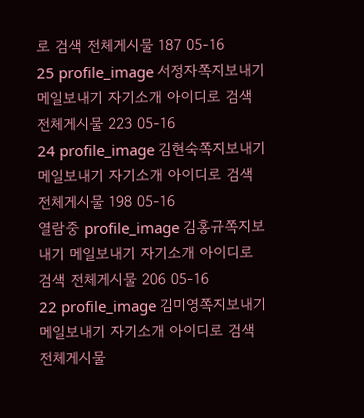로 검색 전체게시물 187 05-16
25 profile_image 서정자쪽지보내기 메일보내기 자기소개 아이디로 검색 전체게시물 223 05-16
24 profile_image 김현숙쪽지보내기 메일보내기 자기소개 아이디로 검색 전체게시물 198 05-16
열람중 profile_image 김홍규쪽지보내기 메일보내기 자기소개 아이디로 검색 전체게시물 206 05-16
22 profile_image 김미영쪽지보내기 메일보내기 자기소개 아이디로 검색 전체게시물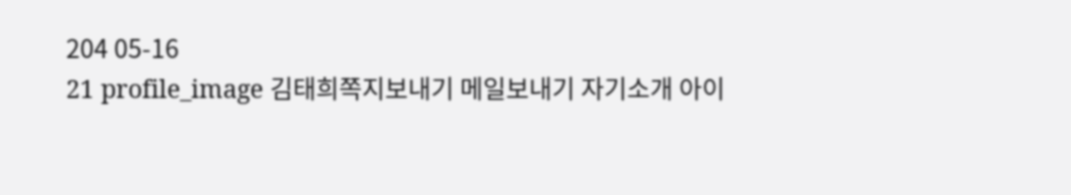204 05-16
21 profile_image 김태희쪽지보내기 메일보내기 자기소개 아이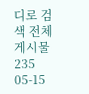디로 검색 전체게시물 235 05-15